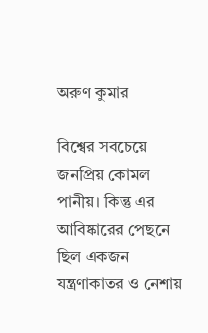অরুণ কুমার

বিশ্বের সবচেয়ে জনপ্রিয় কোমল পানীয়। কিন্তু এর আবিষ্কারের পেছনে ছিল একজন যন্ত্রণাকাতর ও নেশায়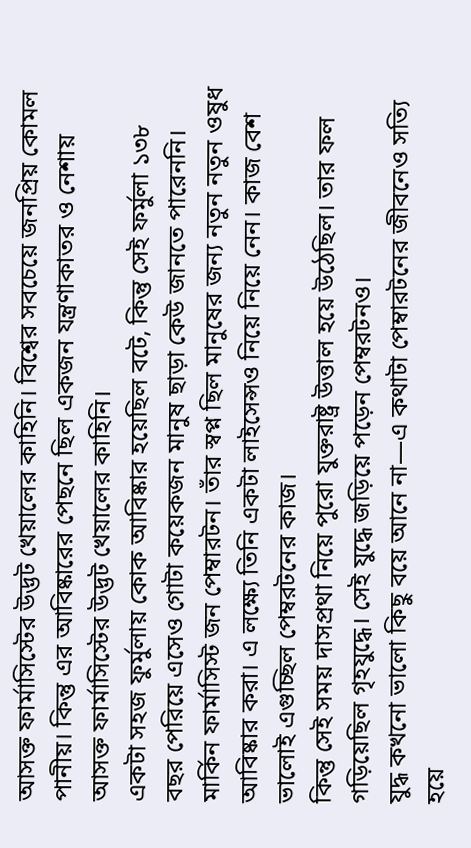আসক্ত ফার্মাসিস্টের উদ্ভট খেয়ালের কাহিনি। বিশ্বের সবচেয়ে জনপ্রিয় কোমল পানীয়। কিন্তু এর আবিষ্কারের পেছনে ছিল একজন যন্ত্রণাকাতর ও নেশায় আসক্ত ফার্মাসিস্টের উদ্ভট খেয়ালের কাহিনি।
একটা সহজ ফুর্মুলায় কোক আবিষ্কার হয়েছিল বটে, কিন্তু সেই ফর্মুলা ১৩৮ বছর পেরিয়ে এসেও গোটা কয়েকজন মানুষ ছাড়া কেউ জানতে পারেননি।
মার্কিন ফার্মাসিস্ট জন পেম্বারটন। তাঁর স্বপ্ন ছিল মানুষের জন্য নতুন নতুন ওষুধ আবিষ্কার করা। এ লক্ষ্যে তিনি একটা লাইসেন্সও নিয়ে নিয়ে নেন। কাজ বেশ ভালোই এগুচ্ছিল পেম্বরটনের কাজ।
কিন্তু সেই সময় দাসপ্রথা নিয়ে পুরো যুক্তরাষ্ট্র উত্তাল হয়ে উঠেছিল। তার ফল গড়িয়েছিল গৃহযুদ্ধে। সেই যুদ্ধে জড়িয়ে পড়েন পেম্বরটনও।
যুদ্ধ কখনো ভালো কিছু বয়ে আনে না—এ কথাটা পেম্বারটনের জীবনেও সত্যি হয়ে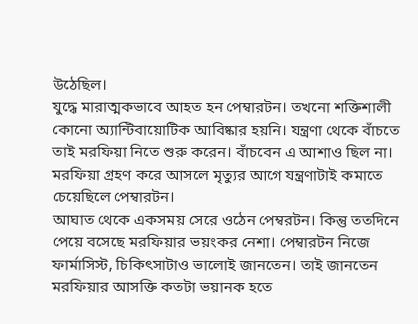উঠেছিল।
যুদ্ধে মারাত্মকভাবে আহত হন পেম্বারটন। তখনো শক্তিশালী কোনো অ্যান্টিবায়োটিক আবিষ্কার হয়নি। যন্ত্রণা থেকে বাঁচতে তাই মরফিয়া নিতে শুরু করেন। বাঁচবেন এ আশাও ছিল না।
মরফিয়া গ্রহণ করে আসলে মৃত্যুর আগে যন্ত্রণাটাই কমাতে চেয়েছিলে পেম্বারটন।
আঘাত থেকে একসময় সেরে ওঠেন পেম্বরটন। কিন্তু ততদিনে পেয়ে বসেছে মরফিয়ার ভয়ংকর নেশা। পেম্বারটন নিজে ফার্মাসিস্ট, চিকিৎসাটাও ভালোই জানতেন। তাই জানতেন মরফিয়ার আসক্তি কতটা ভয়ানক হতে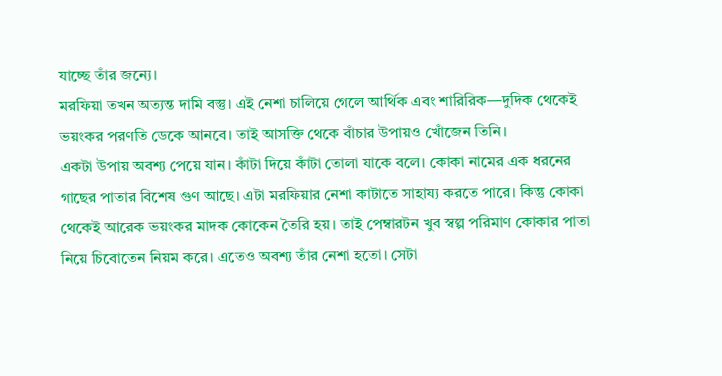যাচ্ছে তাঁর জন্যে।
মরফিয়া তখন অত্যন্ত দামি বস্তু। এই নেশা চালিয়ে গেলে আর্থিক এবং শারিরিক—দুদিক থেকেই ভয়ংকর পরণতি ডেকে আনবে। তাই আসক্তি থেকে বাঁচার উপায়ও খোঁজেন তিনি।
একটা উপায় অবশ্য পেয়ে যান। কাঁটা দিয়ে কাঁটা তোলা যাকে বলে। কোকা নামের এক ধরনের গাছের পাতার বিশেষ গুণ আছে। এটা মরফিয়ার নেশা কাটাতে সাহায্য করতে পারে। কিন্তু কোকা থেকেই আরেক ভয়ংকর মাদক কোকেন তৈরি হয়। তাই পেম্বারটন খুব স্বল্প পরিমাণ কোকার পাতা নিয়ে চিবোতেন নিয়ম করে। এতেও অবশ্য তাঁর নেশা হতো। সেটা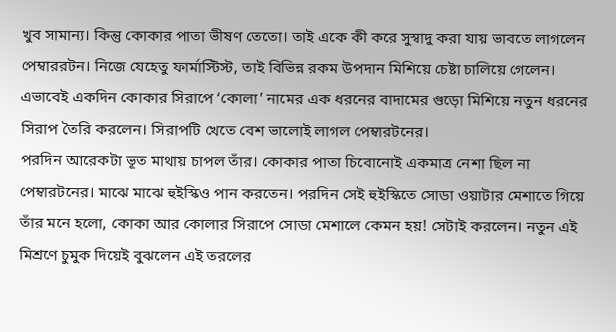খুব সামান্য। কিন্তু কোকার পাতা ভীষণ তেতো। তাই একে কী করে সুস্বাদু করা যায় ভাবতে লাগলেন পেম্বাররটন। নিজে যেহেতু ফার্মাস্টিস্ট, তাই বিভিন্ন রকম উপদান মিশিয়ে চেষ্টা চালিয়ে গেলেন। এভাবেই একদিন কোকার সিরাপে ‘কোলা’ নামের এক ধরনের বাদামের গুড়ো মিশিয়ে নতুন ধরনের সিরাপ তৈরি করলেন। সিরাপটি খেতে বেশ ভালোই লাগল পেম্বারটনের।
পরদিন আরেকটা ভূত মাথায় চাপল তাঁর। কোকার পাতা চিবোনোই একমাত্র নেশা ছিল না পেম্বারটনের। মাঝে মাঝে হুইস্কিও পান করতেন। পরদিন সেই হুইস্কিতে সোডা ওয়াটার মেশাতে গিয়ে তাঁর মনে হলো, কোকা আর কোলার সিরাপে সোডা মেশালে কেমন হয়! সেটাই করলেন। নতুন এই মিশ্রণে চুমুক দিয়েই বুঝলেন এই তরলের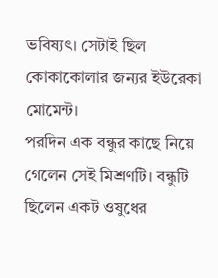ভবিষ্যৎ। সেটাই ছিল কোকাকোলার জন্যর ইউরেকা মোমেন্ট।
পরদিন এক বন্ধুর কাছে নিয়ে গেলেন সেই মিশ্রণটি। বন্ধুটি ছিলেন একট ওষুধের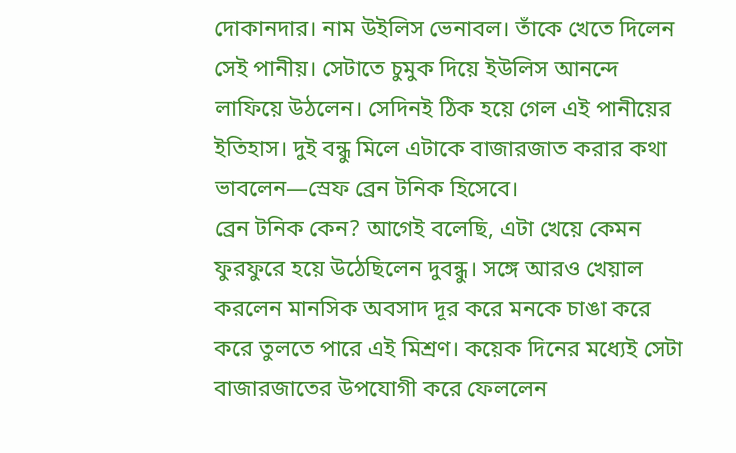দোকানদার। নাম উইলিস ভেনাবল। তাঁকে খেতে দিলেন সেই পানীয়। সেটাতে চুমুক দিয়ে ইউলিস আনন্দে লাফিয়ে উঠলেন। সেদিনই ঠিক হয়ে গেল এই পানীয়ের ইতিহাস। দুই বন্ধু মিলে এটাকে বাজারজাত করার কথা ভাবলেন—স্রেফ ব্রেন টনিক হিসেবে।
ব্রেন টনিক কেন? আগেই বলেছি, এটা খেয়ে কেমন ফুরফুরে হয়ে উঠেছিলেন দুবন্ধু। সঙ্গে আরও খেয়াল করলেন মানসিক অবসাদ দূর করে মনকে চাঙা করে করে তুলতে পারে এই মিশ্রণ। কয়েক দিনের মধ্যেই সেটা বাজারজাতের উপযোগী করে ফেললেন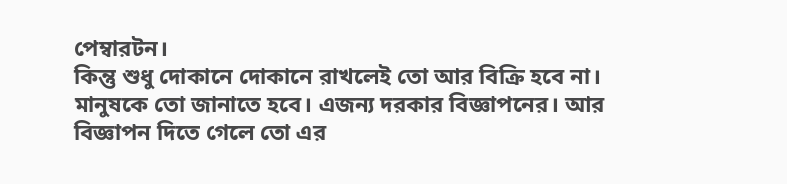পেম্বারটন।
কিন্তু শুধু দোকানে দোকানে রাখলেই তো আর বিক্রি হবে না। মানুষকে তো জানাতে হবে। এজন্য দরকার বিজ্ঞাপনের। আর বিজ্ঞাপন দিতে গেলে তো এর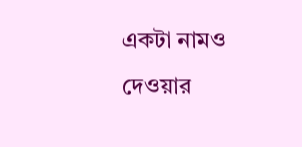একটা নামও দেওয়ার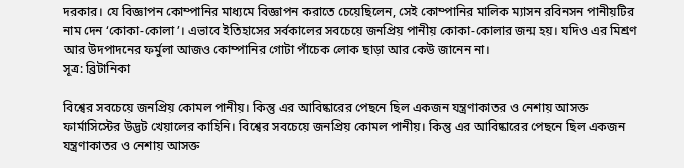দরকার। যে বিজ্ঞাপন কোম্পানির মাধ্যমে বিজ্ঞাপন করাতে চেয়েছিলেন, সেই কোম্পানির মালিক ম্যাসন রবিনসন পানীয়টির নাম দেন ‘কোকা-কোলা’। এভাবে ইতিহাসের সর্বকালের সবচেয়ে জনপ্রিয় পানীয় কোকা-কোলার জন্ম হয়। যদিও এর মিশ্রণ আর উদপাদনের ফর্মুলা আজও কোম্পানির গোটা পাঁচেক লোক ছাড়া আর কেউ জানেন না।
সূত্র: ব্রিটানিকা

বিশ্বের সবচেয়ে জনপ্রিয় কোমল পানীয়। কিন্তু এর আবিষ্কারের পেছনে ছিল একজন যন্ত্রণাকাতর ও নেশায় আসক্ত ফার্মাসিস্টের উদ্ভট খেয়ালের কাহিনি। বিশ্বের সবচেয়ে জনপ্রিয় কোমল পানীয়। কিন্তু এর আবিষ্কারের পেছনে ছিল একজন যন্ত্রণাকাতর ও নেশায় আসক্ত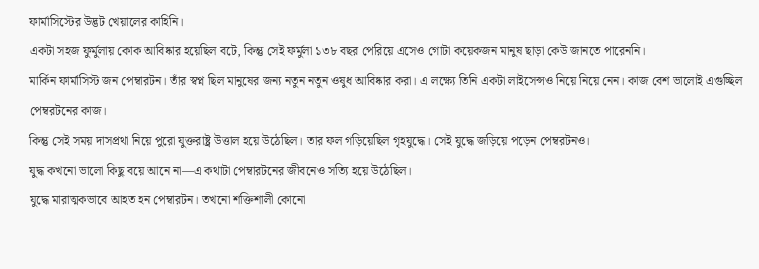ফার্মাসিস্টের উদ্ভট খেয়ালের কাহিনি।
একটা সহজ ফুর্মুলায় কোক আবিষ্কার হয়েছিল বটে, কিন্তু সেই ফর্মুলা ১৩৮ বছর পেরিয়ে এসেও গোটা কয়েকজন মানুষ ছাড়া কেউ জানতে পারেননি।
মার্কিন ফার্মাসিস্ট জন পেম্বারটন। তাঁর স্বপ্ন ছিল মানুষের জন্য নতুন নতুন ওষুধ আবিষ্কার করা। এ লক্ষ্যে তিনি একটা লাইসেন্সও নিয়ে নিয়ে নেন। কাজ বেশ ভালোই এগুচ্ছিল পেম্বরটনের কাজ।
কিন্তু সেই সময় দাসপ্রথা নিয়ে পুরো যুক্তরাষ্ট্র উত্তাল হয়ে উঠেছিল। তার ফল গড়িয়েছিল গৃহযুদ্ধে। সেই যুদ্ধে জড়িয়ে পড়েন পেম্বরটনও।
যুদ্ধ কখনো ভালো কিছু বয়ে আনে না—এ কথাটা পেম্বারটনের জীবনেও সত্যি হয়ে উঠেছিল।
যুদ্ধে মারাত্মকভাবে আহত হন পেম্বারটন। তখনো শক্তিশালী কোনো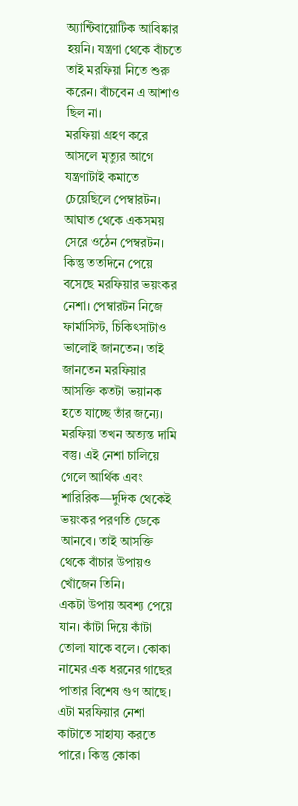অ্যান্টিবায়োটিক আবিষ্কার হয়নি। যন্ত্রণা থেকে বাঁচতে তাই মরফিয়া নিতে শুরু করেন। বাঁচবেন এ আশাও ছিল না।
মরফিয়া গ্রহণ করে আসলে মৃত্যুর আগে যন্ত্রণাটাই কমাতে চেয়েছিলে পেম্বারটন।
আঘাত থেকে একসময় সেরে ওঠেন পেম্বরটন। কিন্তু ততদিনে পেয়ে বসেছে মরফিয়ার ভয়ংকর নেশা। পেম্বারটন নিজে ফার্মাসিস্ট, চিকিৎসাটাও ভালোই জানতেন। তাই জানতেন মরফিয়ার আসক্তি কতটা ভয়ানক হতে যাচ্ছে তাঁর জন্যে।
মরফিয়া তখন অত্যন্ত দামি বস্তু। এই নেশা চালিয়ে গেলে আর্থিক এবং শারিরিক—দুদিক থেকেই ভয়ংকর পরণতি ডেকে আনবে। তাই আসক্তি থেকে বাঁচার উপায়ও খোঁজেন তিনি।
একটা উপায় অবশ্য পেয়ে যান। কাঁটা দিয়ে কাঁটা তোলা যাকে বলে। কোকা নামের এক ধরনের গাছের পাতার বিশেষ গুণ আছে। এটা মরফিয়ার নেশা কাটাতে সাহায্য করতে পারে। কিন্তু কোকা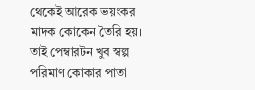থেকেই আরেক ভয়ংকর মাদক কোকেন তৈরি হয়। তাই পেম্বারটন খুব স্বল্প পরিমাণ কোকার পাতা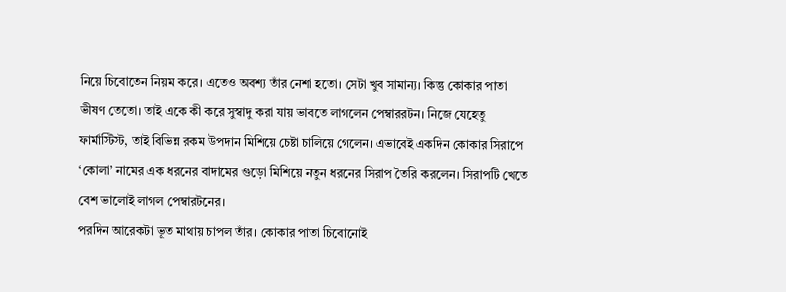নিয়ে চিবোতেন নিয়ম করে। এতেও অবশ্য তাঁর নেশা হতো। সেটা খুব সামান্য। কিন্তু কোকার পাতা ভীষণ তেতো। তাই একে কী করে সুস্বাদু করা যায় ভাবতে লাগলেন পেম্বাররটন। নিজে যেহেতু ফার্মাস্টিস্ট, তাই বিভিন্ন রকম উপদান মিশিয়ে চেষ্টা চালিয়ে গেলেন। এভাবেই একদিন কোকার সিরাপে ‘কোলা’ নামের এক ধরনের বাদামের গুড়ো মিশিয়ে নতুন ধরনের সিরাপ তৈরি করলেন। সিরাপটি খেতে বেশ ভালোই লাগল পেম্বারটনের।
পরদিন আরেকটা ভূত মাথায় চাপল তাঁর। কোকার পাতা চিবোনোই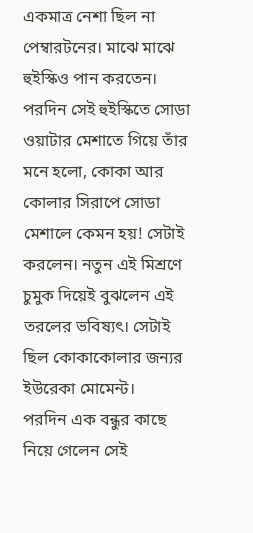একমাত্র নেশা ছিল না পেম্বারটনের। মাঝে মাঝে হুইস্কিও পান করতেন। পরদিন সেই হুইস্কিতে সোডা ওয়াটার মেশাতে গিয়ে তাঁর মনে হলো, কোকা আর কোলার সিরাপে সোডা মেশালে কেমন হয়! সেটাই করলেন। নতুন এই মিশ্রণে চুমুক দিয়েই বুঝলেন এই তরলের ভবিষ্যৎ। সেটাই ছিল কোকাকোলার জন্যর ইউরেকা মোমেন্ট।
পরদিন এক বন্ধুর কাছে নিয়ে গেলেন সেই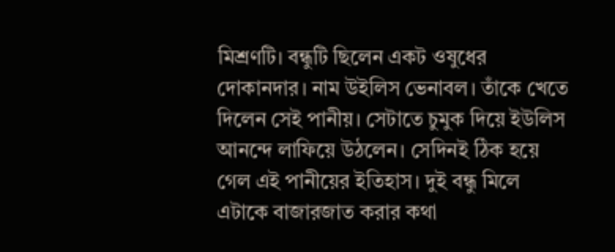মিশ্রণটি। বন্ধুটি ছিলেন একট ওষুধের দোকানদার। নাম উইলিস ভেনাবল। তাঁকে খেতে দিলেন সেই পানীয়। সেটাতে চুমুক দিয়ে ইউলিস আনন্দে লাফিয়ে উঠলেন। সেদিনই ঠিক হয়ে গেল এই পানীয়ের ইতিহাস। দুই বন্ধু মিলে এটাকে বাজারজাত করার কথা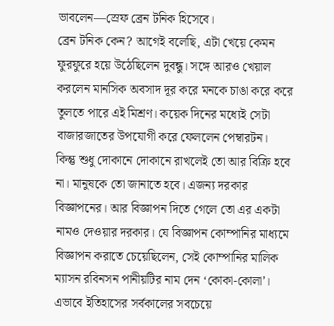ভাবলেন—স্রেফ ব্রেন টনিক হিসেবে।
ব্রেন টনিক কেন? আগেই বলেছি, এটা খেয়ে কেমন ফুরফুরে হয়ে উঠেছিলেন দুবন্ধু। সঙ্গে আরও খেয়াল করলেন মানসিক অবসাদ দূর করে মনকে চাঙা করে করে তুলতে পারে এই মিশ্রণ। কয়েক দিনের মধ্যেই সেটা বাজারজাতের উপযোগী করে ফেললেন পেম্বারটন।
কিন্তু শুধু দোকানে দোকানে রাখলেই তো আর বিক্রি হবে না। মানুষকে তো জানাতে হবে। এজন্য দরকার বিজ্ঞাপনের। আর বিজ্ঞাপন দিতে গেলে তো এর একটা নামও দেওয়ার দরকার। যে বিজ্ঞাপন কোম্পানির মাধ্যমে বিজ্ঞাপন করাতে চেয়েছিলেন, সেই কোম্পানির মালিক ম্যাসন রবিনসন পানীয়টির নাম দেন ‘কোকা-কোলা’। এভাবে ইতিহাসের সর্বকালের সবচেয়ে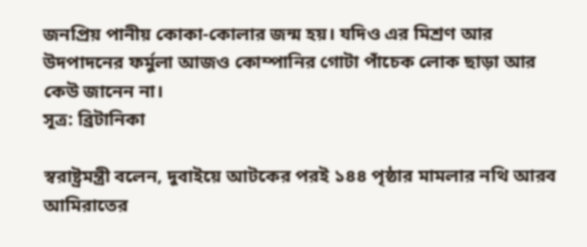জনপ্রিয় পানীয় কোকা-কোলার জন্ম হয়। যদিও এর মিশ্রণ আর উদপাদনের ফর্মুলা আজও কোম্পানির গোটা পাঁচেক লোক ছাড়া আর কেউ জানেন না।
সূত্র: ব্রিটানিকা

স্বরাষ্ট্রমন্ত্রী বলেন, দুবাইয়ে আটকের পরই ১৪৪ পৃষ্ঠার মামলার নথি আরব আমিরাতের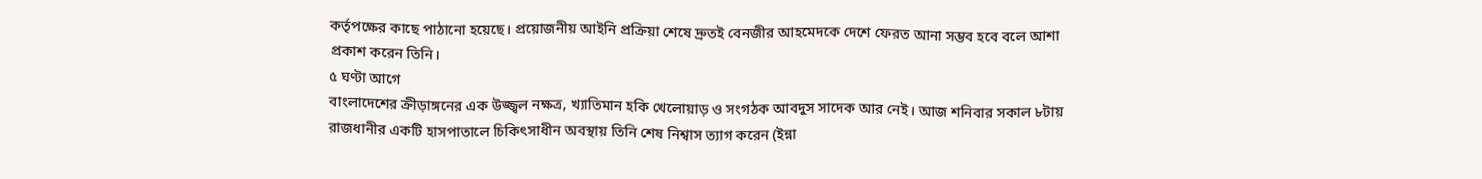কর্তৃপক্ষের কাছে পাঠানো হয়েছে। প্রয়োজনীয় আইনি প্রক্রিয়া শেষে দ্রুতই বেনজীর আহমেদকে দেশে ফেরত আনা সম্ভব হবে বলে আশা প্রকাশ করেন তিনি।
৫ ঘণ্টা আগে
বাংলাদেশের ক্রীড়াঙ্গনের এক উজ্জ্বল নক্ষত্র, খ্যাতিমান হকি খেলোয়াড় ও সংগঠক আবদুস সাদেক আর নেই। আজ শনিবার সকাল ৮টায় রাজধানীর একটি হাসপাতালে চিকিৎসাধীন অবস্থায় তিনি শেষ নিশ্বাস ত্যাগ করেন (ইন্না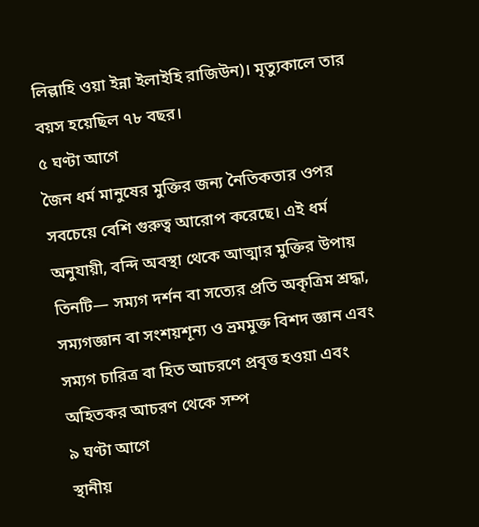লিল্লাহি ওয়া ইন্না ইলাইহি রাজিউন)। মৃত্যুকালে তার বয়স হয়েছিল ৭৮ বছর।
৫ ঘণ্টা আগে
জৈন ধর্ম মানুষের মুক্তির জন্য নৈতিকতার ওপর সবচেয়ে বেশি গুরুত্ব আরোপ করেছে। এই ধর্ম অনুযায়ী, বন্দি অবস্থা থেকে আত্মার মুক্তির উপায় তিনটি— সম্যগ দর্শন বা সত্যের প্রতি অকৃত্রিম শ্রদ্ধা, সম্যগজ্ঞান বা সংশয়শূন্য ও ভ্রমমুক্ত বিশদ জ্ঞান এবং সম্যগ চারিত্র বা হিত আচরণে প্রবৃত্ত হওয়া এবং অহিতকর আচরণ থেকে সম্প
৯ ঘণ্টা আগে
স্থানীয়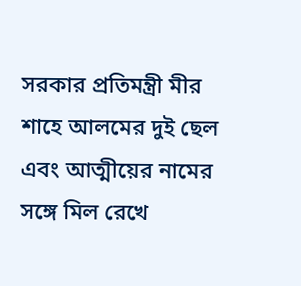সরকার প্রতিমন্ত্রী মীর শাহে আলমের দুই ছেল এবং আত্মীয়ের নামের সঙ্গে মিল রেখে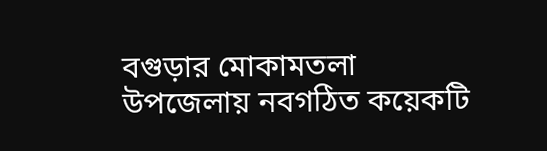বগুড়ার মোকামতলা উপজেলায় নবগঠিত কয়েকটি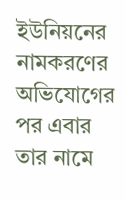ইউনিয়নের নামকরণের অভিযোগের পর এবার তার নামে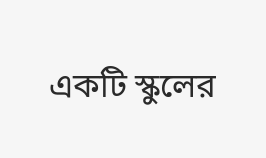একটি স্কুলের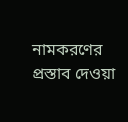নামকরণের প্রস্তাব দেওয়া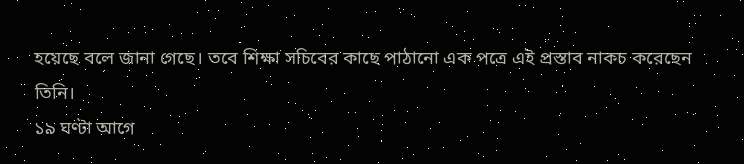হয়েছে বলে জানা গেছে। তবে শিক্ষা সচিবের কাছে পাঠানো এক পত্রে এই প্রস্তাব নাকচ করেছেন তিনি।
১৯ ঘণ্টা আগে